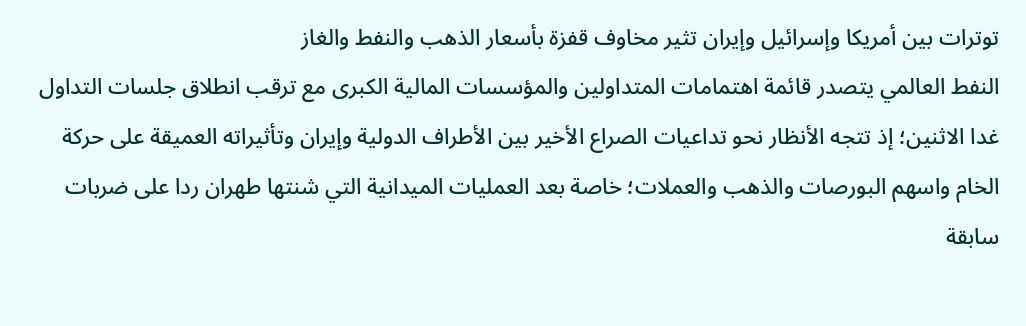توترات بين أمريكا وإسرائيل وإيران تثير مخاوف قفزة بأسعار الذهب والنفط والغاز
النفط العالمي يتصدر قائمة اهتمامات المتداولين والمؤسسات المالية الكبرى مع ترقب انطلاق جلسات التداول غدا الاثنين؛ إذ تتجه الأنظار نحو تداعيات الصراع الأخير بين الأطراف الدولية وإيران وتأثيراته العميقة على حركة الخام واسهم البورصات والذهب والعملات؛ خاصة بعد العمليات الميدانية التي شنتها طهران ردا على ضربات سابقة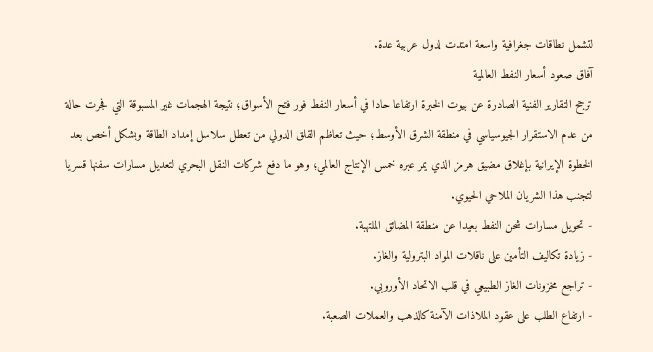لتشمل نطاقات جغرافية واسعة امتدت لدول عربية عدة.
آفاق صعود أسعار النفط العالمية
ترجح التقارير الفنية الصادرة عن بيوت الخبرة ارتفاعا حادا في أسعار النفط فور فتح الأسواق؛ نتيجة الهجمات غير المسبوقة التي فجرت حالة من عدم الاستقرار الجيوسياسي في منطقة الشرق الأوسط؛ حيث تعاظم القلق الدولي من تعطل سلاسل إمداد الطاقة وبشكل أخص بعد الخطوة الإيرانية بإغلاق مضيق هرمز الذي يمر عبره خمس الإنتاج العالمي؛ وهو ما دفع شركات النقل البحري لتعديل مسارات سفنها قسريا لتجنب هذا الشريان الملاحي الحيوي.
- تحويل مسارات شحن النفط بعيدا عن منطقة المضائق الملتهبة.
- زيادة تكاليف التأمين على ناقلات المواد البترولية والغاز.
- تراجع مخزونات الغاز الطبيعي في قلب الاتحاد الأوروبي.
- ارتفاع الطلب على عقود الملاذات الآمنة كالذهب والعملات الصعبة.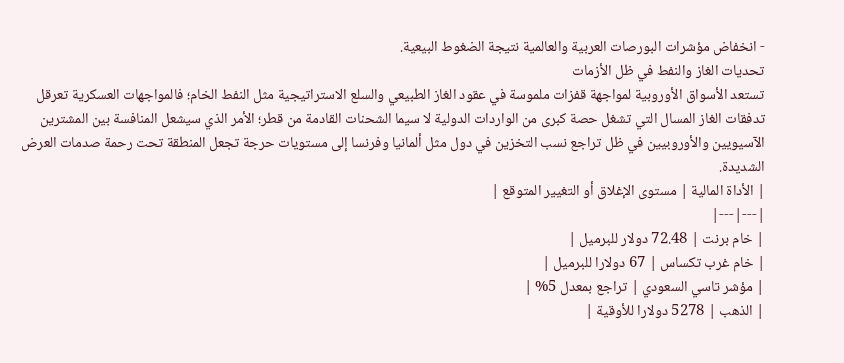- انخفاض مؤشرات البورصات العربية والعالمية نتيجة الضغوط البيعية.
تحديات الغاز والنفط في ظل الأزمات
تستعد الأسواق الأوروبية لمواجهة قفزات ملموسة في عقود الغاز الطبيعي والسلع الاستراتيجية مثل النفط الخام؛ فالمواجهات العسكرية تعرقل تدفقات الغاز المسال التي تشغل حصة كبرى من الواردات الدولية لا سيما الشحنات القادمة من قطر؛ الأمر الذي سيشعل المنافسة بين المشترين الآسيويين والأوروبيين في ظل تراجع نسب التخزين في دول مثل ألمانيا وفرنسا إلى مستويات حرجة تجعل المنطقة تحت رحمة صدمات العرض الشديدة.
| الأداة المالية | مستوى الإغلاق أو التغيير المتوقع |
|---|---|
| خام برنت | 72.48 دولار للبرميل |
| خام غرب تكساس | 67 دولارا للبرميل |
| مؤشر تاسي السعودي | تراجع بمعدل 5% |
| الذهب | 5278 دولارا للأوقية |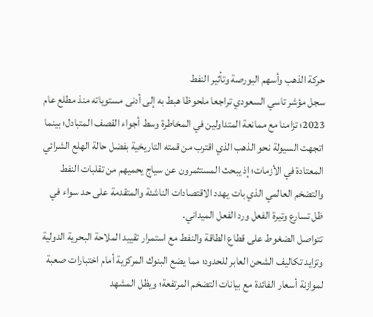حركة الذهب وأسهم البورصة وتأثير النفط
سجل مؤشر تاسي السعودي تراجعا ملحوظا هبط به إلى أدنى مستوياته منذ مطلع عام 2023؛ تزامنا مع ممانعة المتداولين في المخاطرة وسط أجواء القصف المتبادل؛ بينما اتجهت السيولة نحو الذهب الذي اقترب من قمته التاريخية بفضل حالة الهلع الشرائي المعتادة في الأزمات؛ إذ يبحث المستثمرون عن سياج يحميهم من تقلبات النفط والتضخم العالمي الذي بات يهدد الاقتصادات الناشئة والمتقدمة على حد سواء في ظل تسارع وتيرة الفعل ورد الفعل الميداني.
تتواصل الضغوط على قطاع الطاقة والنفط مع استمرار تقييد الملاحة البحرية الدولية وتزايد تكاليف الشحن العابر للحدود؛ مما يضع البنوك المركزية أمام اختبارات صعبة لموازنة أسعار الفائدة مع بيانات التضخم المرتفعة؛ ويظل المشهد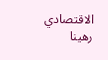الاقتصادي رهينا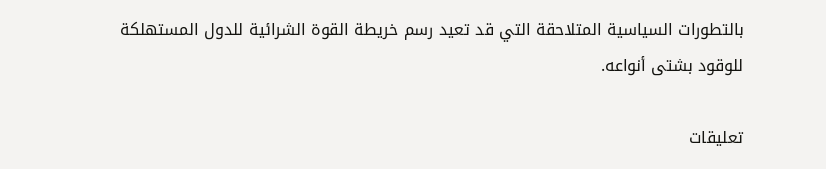بالتطورات السياسية المتلاحقة التي قد تعيد رسم خريطة القوة الشرائية للدول المستهلكة للوقود بشتى أنواعه.

تعليقات